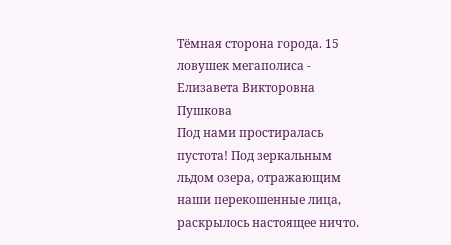Тёмная сторона города. 15 ловушек мегаполиса - Елизавета Викторовна Пушкова
Под нами простиралась пустота! Под зеркальным льдом озера, отражающим наши перекошенные лица, раскрылось настоящее ничто.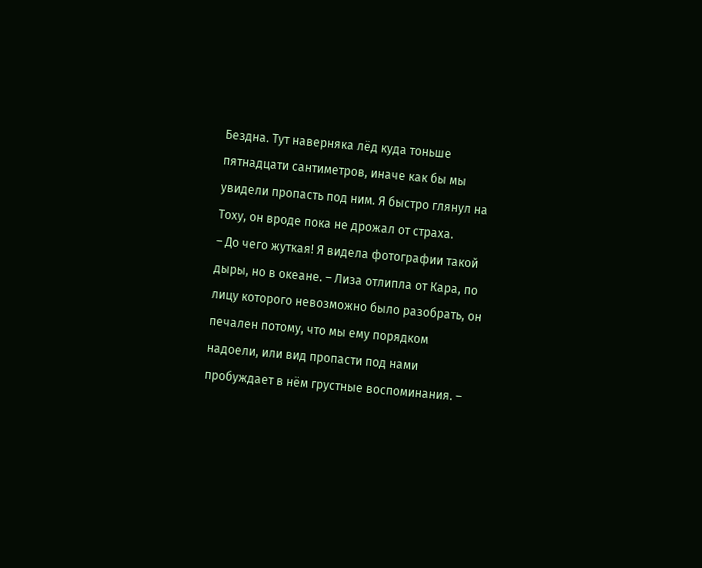Бездна. Тут наверняка лёд куда тоньше пятнадцати сантиметров, иначе как бы мы увидели пропасть под ним. Я быстро глянул на Тоху, он вроде пока не дрожал от страха.
– До чего жуткая! Я видела фотографии такой дыры, но в океане. – Лиза отлипла от Кара, по лицу которого невозможно было разобрать, он печален потому, что мы ему порядком надоели, или вид пропасти под нами пробуждает в нём грустные воспоминания. –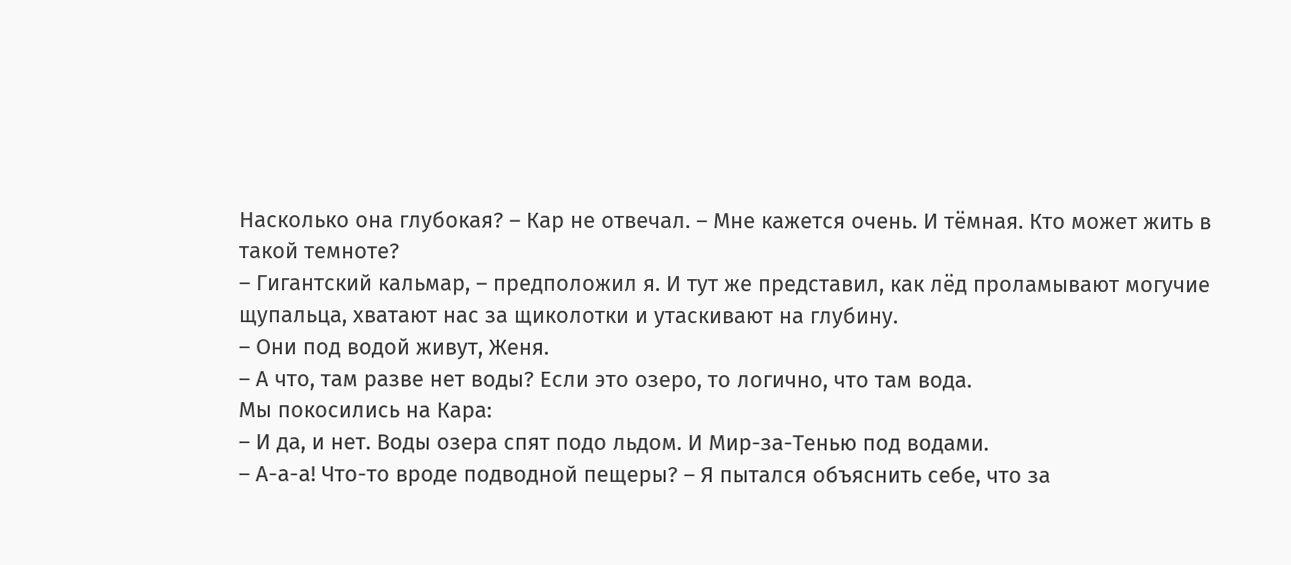Насколько она глубокая? – Кар не отвечал. – Мне кажется очень. И тёмная. Кто может жить в такой темноте?
– Гигантский кальмар, – предположил я. И тут же представил, как лёд проламывают могучие щупальца, хватают нас за щиколотки и утаскивают на глубину.
– Они под водой живут, Женя.
– А что, там разве нет воды? Если это озеро, то логично, что там вода.
Мы покосились на Кара:
– И да, и нет. Воды озера спят подо льдом. И Мир-за-Тенью под водами.
– А-а-а! Что-то вроде подводной пещеры? – Я пытался объяснить себе, что за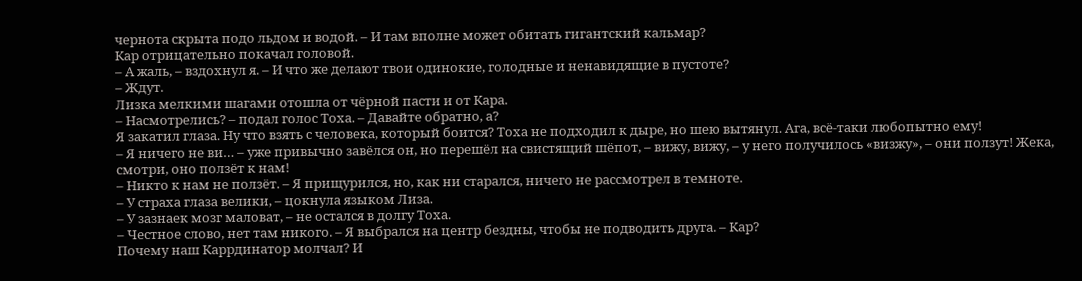чернота скрыта подо льдом и водой. – И там вполне может обитать гигантский кальмар?
Кар отрицательно покачал головой.
– А жаль, – вздохнул я. – И что же делают твои одинокие, голодные и ненавидящие в пустоте?
– Ждут.
Лизка мелкими шагами отошла от чёрной пасти и от Кара.
– Насмотрелись? – подал голос Тоха. – Давайте обратно, а?
Я закатил глаза. Ну что взять с человека, который боится? Тоха не подходил к дыре, но шею вытянул. Ага, всё-таки любопытно ему!
– Я ничего не ви… – уже привычно завёлся он, но перешёл на свистящий шёпот, – вижу, вижу, – у него получилось «визжу», – они ползут! Жека, смотри, оно ползёт к нам!
– Никто к нам не ползёт. – Я прищурился, но, как ни старался, ничего не рассмотрел в темноте.
– У страха глаза велики, – цокнула языком Лиза.
– У зазнаек мозг маловат, – не остался в долгу Тоха.
– Честное слово, нет там никого. – Я выбрался на центр бездны, чтобы не подводить друга. – Кар?
Почему наш Каррдинатор молчал? И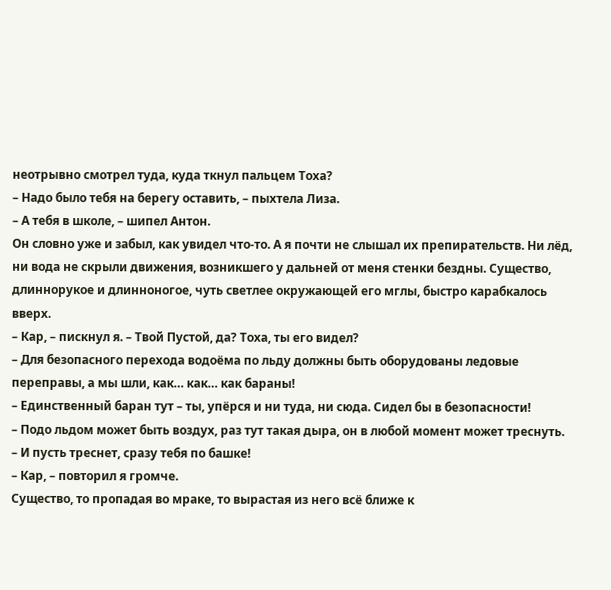неотрывно смотрел туда, куда ткнул пальцем Тоха?
– Надо было тебя на берегу оставить, – пыхтела Лиза.
– А тебя в школе, – шипел Антон.
Он словно уже и забыл, как увидел что-то. А я почти не слышал их препирательств. Ни лёд, ни вода не скрыли движения, возникшего у дальней от меня стенки бездны. Существо, длиннорукое и длинноногое, чуть светлее окружающей его мглы, быстро карабкалось вверх.
– Кар, – пискнул я. – Твой Пустой, да? Тоха, ты его видел?
– Для безопасного перехода водоёма по льду должны быть оборудованы ледовые переправы, а мы шли, как… как… как бараны!
– Единственный баран тут – ты, упёрся и ни туда, ни сюда. Сидел бы в безопасности!
– Подо льдом может быть воздух, раз тут такая дыра, он в любой момент может треснуть.
– И пусть треснет, сразу тебя по башке!
– Кар, – повторил я громче.
Существо, то пропадая во мраке, то вырастая из него всё ближе к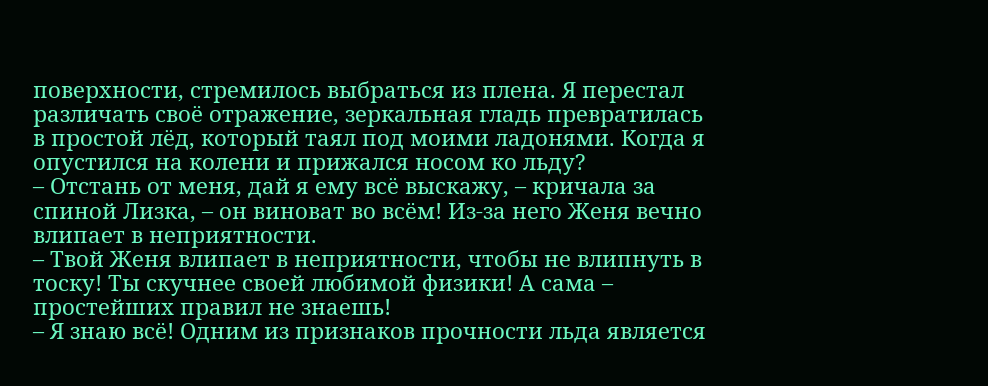поверхности, стремилось выбраться из плена. Я перестал различать своё отражение, зеркальная гладь превратилась в простой лёд, который таял под моими ладонями. Когда я опустился на колени и прижался носом ко льду?
– Отстань от меня, дай я ему всё выскажу, – кричала за спиной Лизка, – он виноват во всём! Из-за него Женя вечно влипает в неприятности.
– Твой Женя влипает в неприятности, чтобы не влипнуть в тоску! Ты скучнее своей любимой физики! А сама – простейших правил не знаешь!
– Я знаю всё! Одним из признаков прочности льда является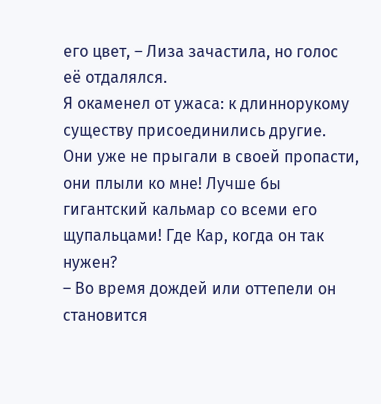его цвет, – Лиза зачастила, но голос её отдалялся.
Я окаменел от ужаса: к длиннорукому существу присоединились другие. Они уже не прыгали в своей пропасти, они плыли ко мне! Лучше бы гигантский кальмар со всеми его щупальцами! Где Кар, когда он так нужен?
– Во время дождей или оттепели он становится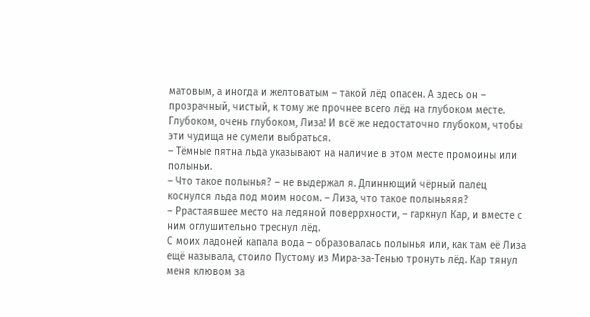матовым, а иногда и желтоватым – такой лёд опасен. А здесь он – прозрачный, чистый, к тому же прочнее всего лёд на глубоком месте.
Глубоком, очень глубоком, Лиза! И всё же недостаточно глубоком, чтобы эти чудища не сумели выбраться.
– Тёмные пятна льда указывают на наличие в этом месте промоины или полыньи.
– Что такое полынья? – не выдержал я. Длиннющий чёрный палец коснулся льда под моим носом. – Лиза, что такое полыньяяя?
– Ррастаявшее место на ледяной поверрхности, – гаркнул Кар, и вместе с ним оглушительно треснул лёд.
С моих ладоней капала вода – образовалась полынья или, как там её Лиза ещё называла, стоило Пустому из Мира-за-Тенью тронуть лёд. Кар тянул меня клювом за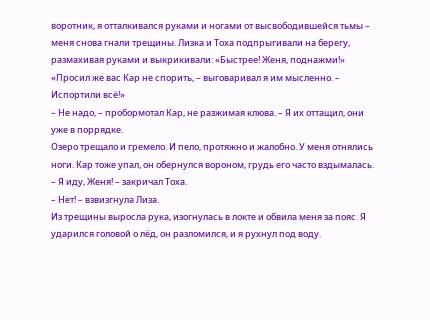воротник, я отталкивался руками и ногами от высвободившейся тьмы – меня снова гнали трещины. Лизка и Тоха подпрыгивали на берегу, размахивая руками и выкрикивали: «Быстрее! Женя, поднажми!»
«Просил же вас Кар не спорить, – выговаривал я им мысленно. – Испортили всё!»
– Не надо, – пробормотал Кар, не разжимая клюва. – Я их оттащил, они уже в поррядке.
Озеро трещало и гремело. И пело, протяжно и жалобно. У меня отнялись ноги. Кар тоже упал, он обернулся вороном, грудь его часто вздымалась.
– Я иду, Женя! – закричал Тоха.
– Нет! – взвизгнула Лиза.
Из трещины выросла рука, изогнулась в локте и обвила меня за пояс. Я ударился головой о лёд, он разломился, и я рухнул под воду.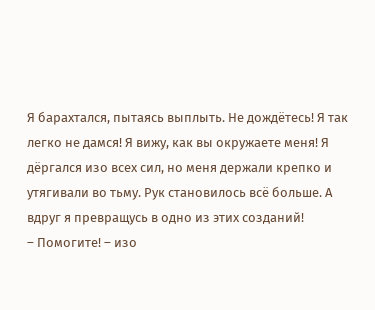Я барахтался, пытаясь выплыть. Не дождётесь! Я так легко не дамся! Я вижу, как вы окружаете меня! Я дёргался изо всех сил, но меня держали крепко и утягивали во тьму. Рук становилось всё больше. А вдруг я превращусь в одно из этих созданий!
– Помогите! – изо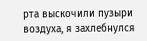рта выскочили пузыри воздуха, я захлебнулся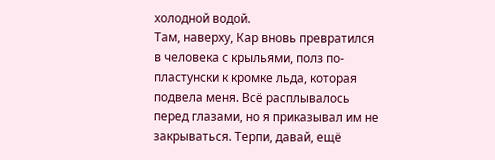холодной водой.
Там, наверху, Кар вновь превратился в человека с крыльями, полз по-пластунски к кромке льда, которая подвела меня. Всё расплывалось перед глазами, но я приказывал им не закрываться. Терпи, давай, ещё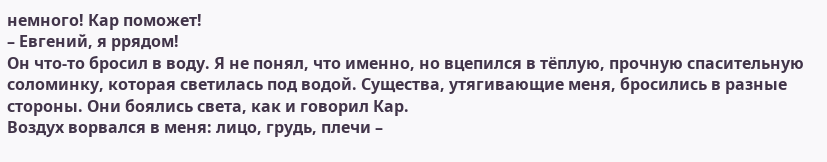немного! Кар поможет!
– Евгений, я ррядом!
Он что-то бросил в воду. Я не понял, что именно, но вцепился в тёплую, прочную спасительную соломинку, которая светилась под водой. Существа, утягивающие меня, бросились в разные стороны. Они боялись света, как и говорил Кар.
Воздух ворвался в меня: лицо, грудь, плечи –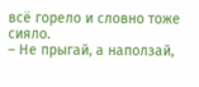всё горело и словно тоже сияло.
– Не прыгай, а наползай,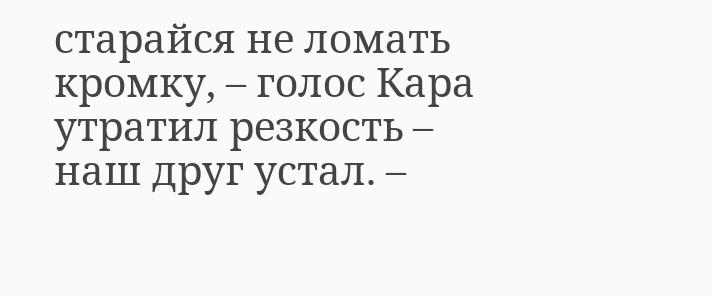старайся не ломать кромку, – голос Кара утратил резкость – наш друг устал. –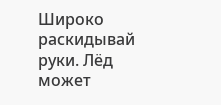Широко раскидывай руки. Лёд может